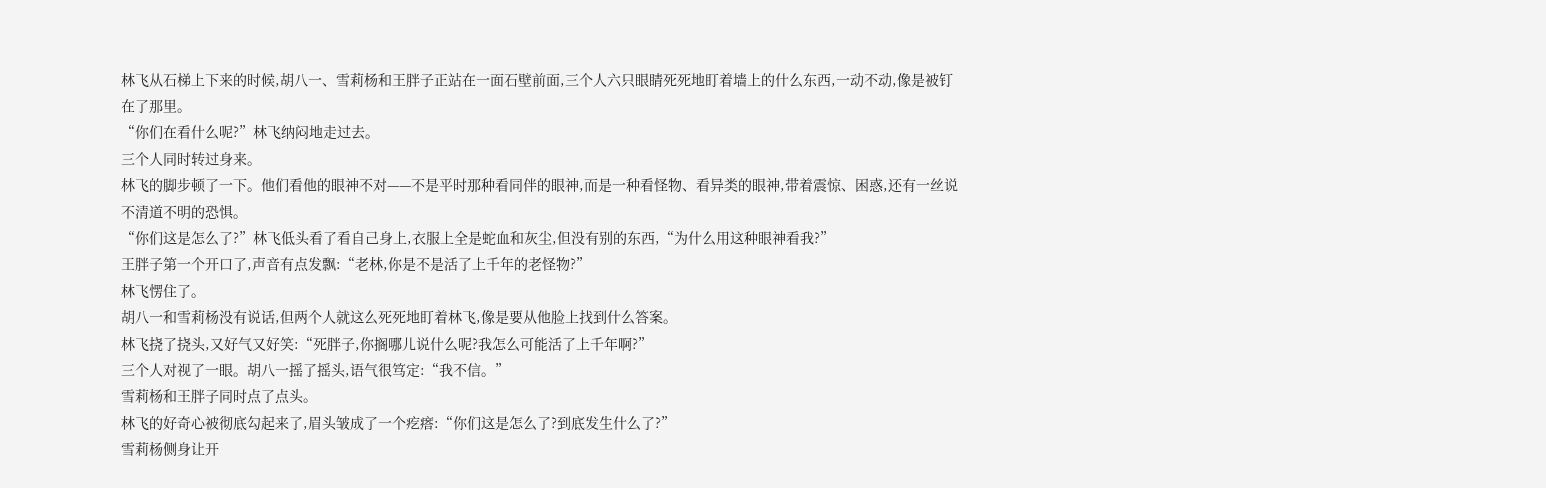林飞从石梯上下来的时候,胡八一、雪莉杨和王胖子正站在一面石壁前面,三个人六只眼睛死死地盯着墙上的什么东西,一动不动,像是被钉在了那里。
“你们在看什么呢?”林飞纳闷地走过去。
三个人同时转过身来。
林飞的脚步顿了一下。他们看他的眼神不对——不是平时那种看同伴的眼神,而是一种看怪物、看异类的眼神,带着震惊、困惑,还有一丝说不清道不明的恐惧。
“你们这是怎么了?”林飞低头看了看自己身上,衣服上全是蛇血和灰尘,但没有别的东西,“为什么用这种眼神看我?”
王胖子第一个开口了,声音有点发飘:“老林,你是不是活了上千年的老怪物?”
林飞愣住了。
胡八一和雪莉杨没有说话,但两个人就这么死死地盯着林飞,像是要从他脸上找到什么答案。
林飞挠了挠头,又好气又好笑:“死胖子,你搁哪儿说什么呢?我怎么可能活了上千年啊?”
三个人对视了一眼。胡八一摇了摇头,语气很笃定:“我不信。”
雪莉杨和王胖子同时点了点头。
林飞的好奇心被彻底勾起来了,眉头皱成了一个疙瘩:“你们这是怎么了?到底发生什么了?”
雪莉杨侧身让开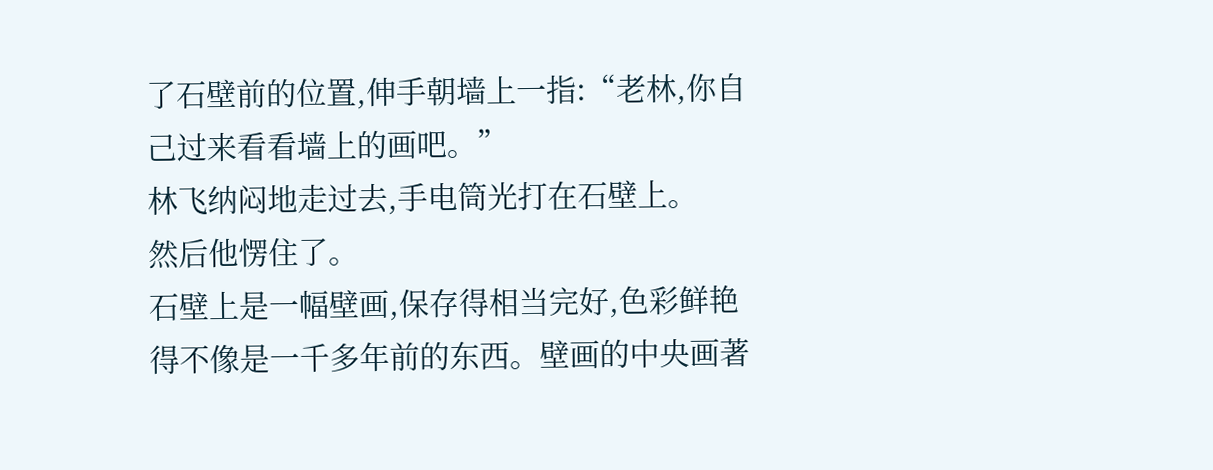了石壁前的位置,伸手朝墙上一指:“老林,你自己过来看看墙上的画吧。”
林飞纳闷地走过去,手电筒光打在石壁上。
然后他愣住了。
石壁上是一幅壁画,保存得相当完好,色彩鲜艳得不像是一千多年前的东西。壁画的中央画著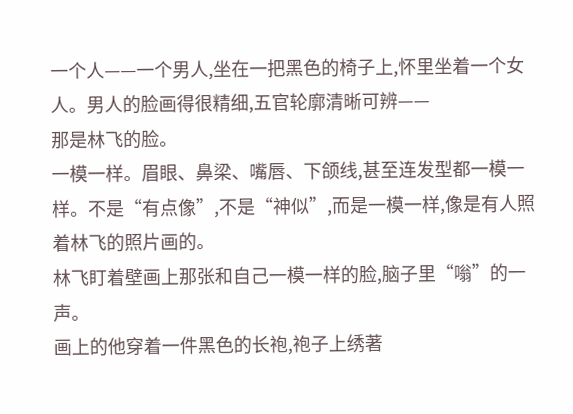一个人——一个男人,坐在一把黑色的椅子上,怀里坐着一个女人。男人的脸画得很精细,五官轮廓清晰可辨——
那是林飞的脸。
一模一样。眉眼、鼻梁、嘴唇、下颌线,甚至连发型都一模一样。不是“有点像”,不是“神似”,而是一模一样,像是有人照着林飞的照片画的。
林飞盯着壁画上那张和自己一模一样的脸,脑子里“嗡”的一声。
画上的他穿着一件黑色的长袍,袍子上绣著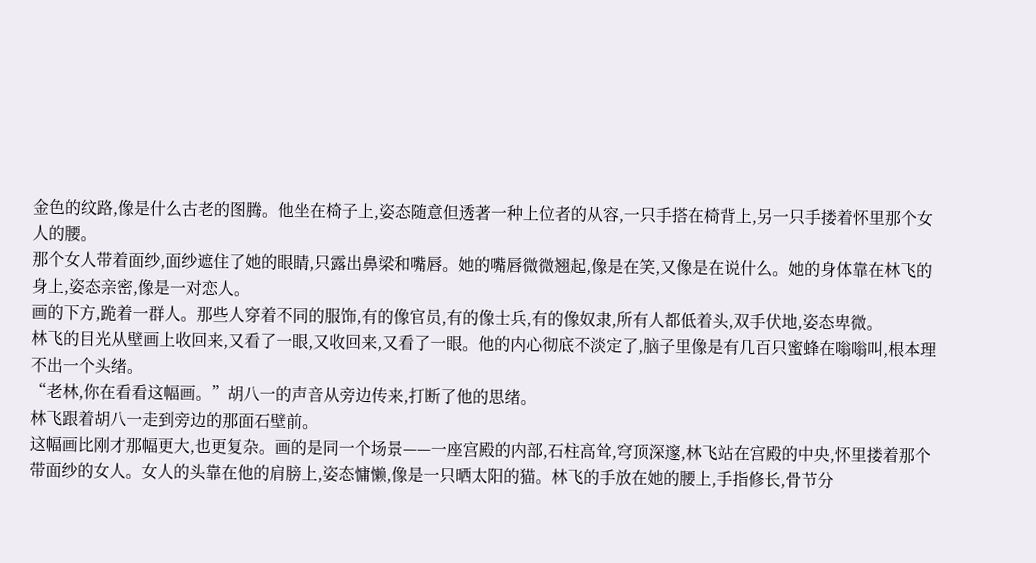金色的纹路,像是什么古老的图腾。他坐在椅子上,姿态随意但透著一种上位者的从容,一只手搭在椅背上,另一只手搂着怀里那个女人的腰。
那个女人带着面纱,面纱遮住了她的眼睛,只露出鼻梁和嘴唇。她的嘴唇微微翘起,像是在笑,又像是在说什么。她的身体靠在林飞的身上,姿态亲密,像是一对恋人。
画的下方,跪着一群人。那些人穿着不同的服饰,有的像官员,有的像士兵,有的像奴隶,所有人都低着头,双手伏地,姿态卑微。
林飞的目光从壁画上收回来,又看了一眼,又收回来,又看了一眼。他的内心彻底不淡定了,脑子里像是有几百只蜜蜂在嗡嗡叫,根本理不出一个头绪。
“老林,你在看看这幅画。”胡八一的声音从旁边传来,打断了他的思绪。
林飞跟着胡八一走到旁边的那面石壁前。
这幅画比刚才那幅更大,也更复杂。画的是同一个场景——一座宫殿的内部,石柱高耸,穹顶深邃,林飞站在宫殿的中央,怀里搂着那个带面纱的女人。女人的头靠在他的肩膀上,姿态慵懒,像是一只晒太阳的猫。林飞的手放在她的腰上,手指修长,骨节分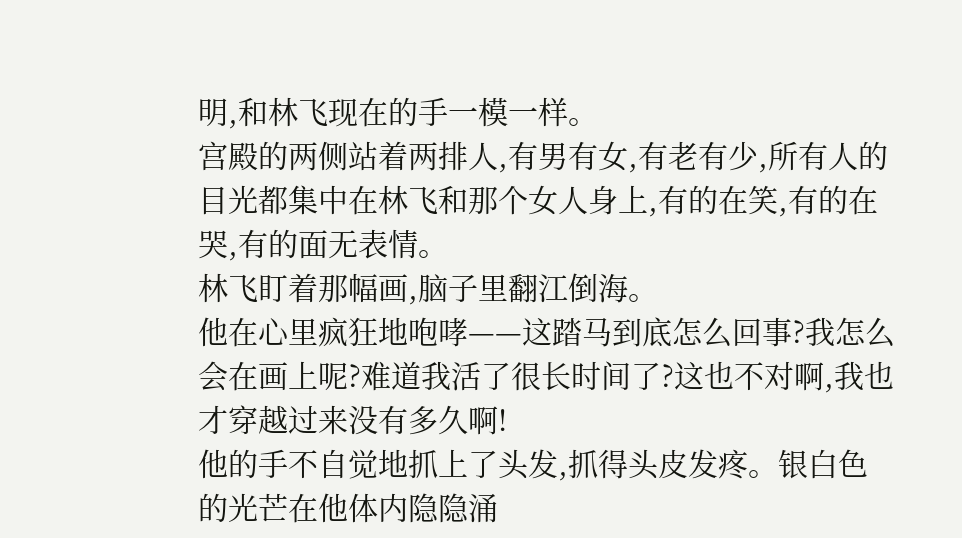明,和林飞现在的手一模一样。
宫殿的两侧站着两排人,有男有女,有老有少,所有人的目光都集中在林飞和那个女人身上,有的在笑,有的在哭,有的面无表情。
林飞盯着那幅画,脑子里翻江倒海。
他在心里疯狂地咆哮——这踏马到底怎么回事?我怎么会在画上呢?难道我活了很长时间了?这也不对啊,我也才穿越过来没有多久啊!
他的手不自觉地抓上了头发,抓得头皮发疼。银白色的光芒在他体内隐隐涌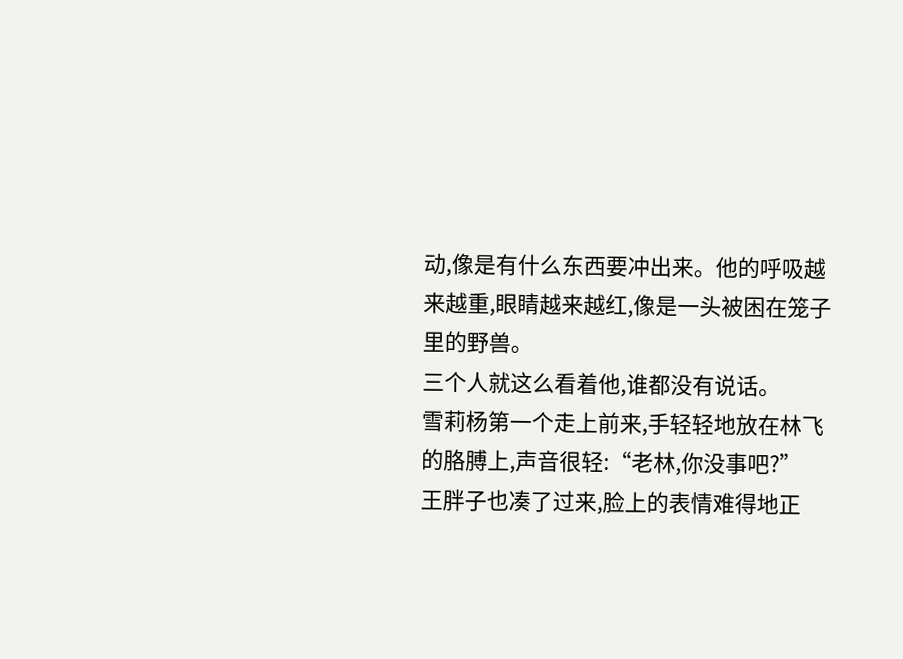动,像是有什么东西要冲出来。他的呼吸越来越重,眼睛越来越红,像是一头被困在笼子里的野兽。
三个人就这么看着他,谁都没有说话。
雪莉杨第一个走上前来,手轻轻地放在林飞的胳膊上,声音很轻:“老林,你没事吧?”
王胖子也凑了过来,脸上的表情难得地正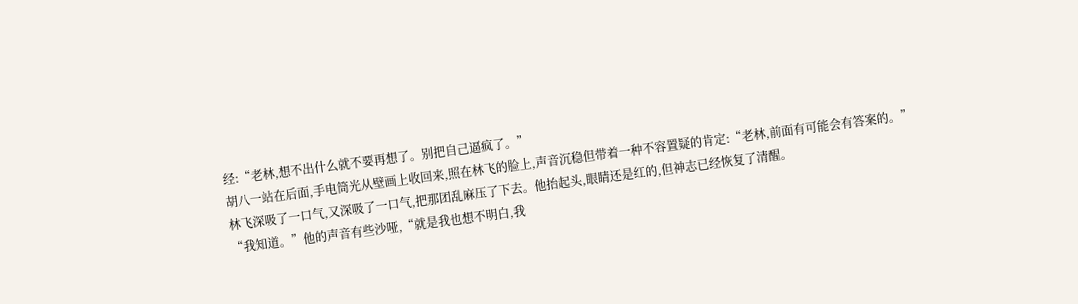经:“老林,想不出什么就不要再想了。别把自己逼疯了。”
胡八一站在后面,手电筒光从壁画上收回来,照在林飞的脸上,声音沉稳但带着一种不容置疑的肯定:“老林,前面有可能会有答案的。”
林飞深吸了一口气,又深吸了一口气,把那团乱麻压了下去。他抬起头,眼睛还是红的,但神志已经恢复了清醒。
“我知道。”他的声音有些沙哑,“就是我也想不明白,我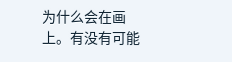为什么会在画上。有没有可能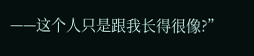——这个人只是跟我长得很像?”